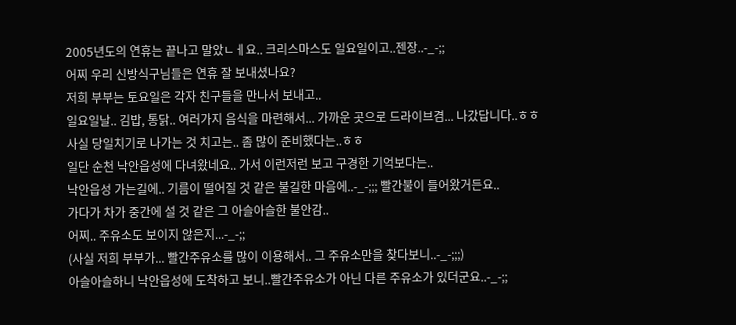2005년도의 연휴는 끝나고 말았ㄴㅔ요.. 크리스마스도 일요일이고..젠장..-_-;;
어찌 우리 신방식구님들은 연휴 잘 보내셨나요?
저희 부부는 토요일은 각자 친구들을 만나서 보내고..
일요일날.. 김밥, 통닭.. 여러가지 음식을 마련해서... 가까운 곳으로 드라이브겸... 나갔답니다..ㅎㅎ
사실 당일치기로 나가는 것 치고는.. 좀 많이 준비했다는..ㅎㅎ
일단 순천 낙안읍성에 다녀왔네요.. 가서 이런저런 보고 구경한 기억보다는..
낙안읍성 가는길에.. 기름이 떨어질 것 같은 불길한 마음에..-_-;;; 빨간불이 들어왔거든요..
가다가 차가 중간에 설 것 같은 그 아슬아슬한 불안감..
어찌.. 주유소도 보이지 않은지...-_-;;
(사실 저희 부부가... 빨간주유소를 많이 이용해서.. 그 주유소만을 찾다보니..-_-;;;)
아슬아슬하니 낙안읍성에 도착하고 보니..빨간주유소가 아닌 다른 주유소가 있더군요..-_-;;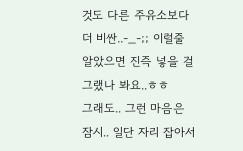것도 다른 주유소보다 더 비싼..-_-;; 이럴줄 알았으면 진즉 넣을 걸 그랬나 봐요..ㅎㅎ
그래도.. 그런 마음은 잠시.. 일단 자리 잡아서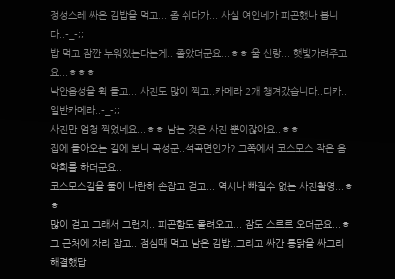정성스레 싸온 김밥을 먹고... 좀 쉬다가... 사실 여인네가 피곤했나 봅니다..-_-;;
밥 먹고 잠깐 누워있는다는게.. 졸았더군요...ㅎㅎ 울 신랑... 햇빛가려주고요...ㅎㅎㅎ
낙안읍성을 휙 돌고... 사진도 많이 찍고..카메라 2개 챙겨갔습니다..디카.. 일반카메라..-_-;;
사진만 엄청 찍었네요...ㅎㅎ 남는 것은 사진 뿐이잖아요..ㅎㅎ
집에 돌아오는 길에 보니 곡성군..석곡면인가? 그쪽에서 코스모스 작은 음악회를 하더군요..
코스모스길을 둘이 나란히 손잡고 걷고... 역시나 빠질수 없는 사진촬영...ㅎㅎ
많이 걷고 그래서 그런지.. 피곤함도 몰려오고... 잠도 스르르 오더군요...ㅎ
그 근처에 자리 잡고.. 점심때 먹고 남은 김밥..그리고 싸간 통닭을 싸그리 해결했답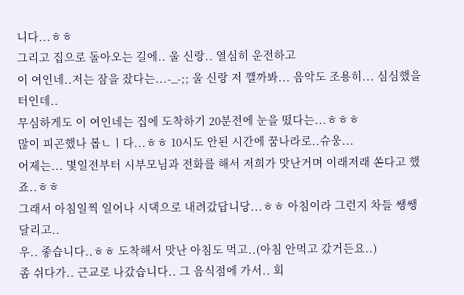니다...ㅎㅎ
그리고 집으로 돌아오는 길에.. 울 신랑.. 열심히 운전하고
이 여인네..저는 잠을 잤다는...-_-;; 울 신랑 저 깰까봐... 음악도 조용히... 심심했을터인데..
무심하게도 이 여인네는 집에 도착하기 20분전에 눈을 떴다는...ㅎㅎㅎ
많이 피곤했나 봅ㄴㅣ다...ㅎㅎ 10시도 안된 시간에 꿈나라로..슈웅...
어제는... 몇일전부터 시부모님과 전화를 해서 저희가 맛난거며 이래저래 쏜다고 했죠..ㅎㅎ
그래서 아침일찍 일어나 시댁으로 내려갔답니당...ㅎㅎ 아침이라 그런지 차들 쌩쌩 달리고..
우.. 좋습니다..ㅎㅎ 도착해서 맛난 아침도 먹고..(아침 안먹고 갔거든요..)
좀 쉬다가.. 근교로 나갔습니다.. 그 음식점에 가서.. 회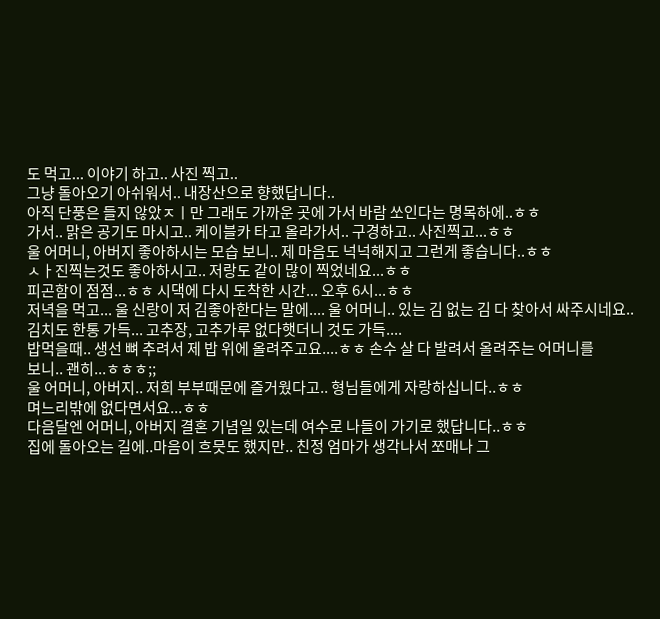도 먹고... 이야기 하고.. 사진 찍고..
그냥 돌아오기 아쉬워서.. 내장산으로 향했답니다..
아직 단풍은 들지 않았ㅈㅣ만 그래도 가까운 곳에 가서 바람 쏘인다는 명목하에..ㅎㅎ
가서.. 맑은 공기도 마시고.. 케이블카 타고 올라가서.. 구경하고.. 사진찍고...ㅎㅎ
울 어머니, 아버지 좋아하시는 모습 보니.. 제 마음도 넉넉해지고 그런게 좋습니다..ㅎㅎ
ㅅㅏ진찍는것도 좋아하시고.. 저랑도 같이 많이 찍었네요...ㅎㅎ
피곤함이 점점...ㅎㅎ 시댁에 다시 도착한 시간... 오후 6시...ㅎㅎ
저녁을 먹고... 울 신랑이 저 김좋아한다는 말에.... 울 어머니.. 있는 김 없는 김 다 찾아서 싸주시네요..
김치도 한통 가득... 고추장, 고추가루 없다햇더니 것도 가득....
밥먹을때.. 생선 뼈 추려서 제 밥 위에 올려주고요....ㅎㅎ 손수 살 다 발려서 올려주는 어머니를
보니.. 괜히...ㅎㅎㅎ;;
울 어머니, 아버지.. 저희 부부때문에 즐거웠다고.. 형님들에게 자랑하십니다..ㅎㅎ
며느리밖에 없다면서요...ㅎㅎ
다음달엔 어머니, 아버지 결혼 기념일 있는데 여수로 나들이 가기로 했답니다..ㅎㅎ
집에 돌아오는 길에..마음이 흐믓도 했지만.. 친정 엄마가 생각나서 쪼매나 그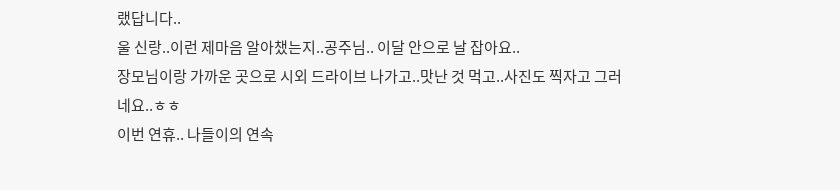랬답니다..
울 신랑..이런 제마음 알아챘는지..공주님.. 이달 안으로 날 잡아요..
장모님이랑 가까운 곳으로 시외 드라이브 나가고..맛난 것 먹고..사진도 찍자고 그러네요..ㅎㅎ
이번 연휴.. 나들이의 연속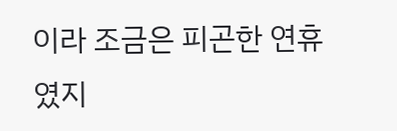이라 조금은 피곤한 연휴였지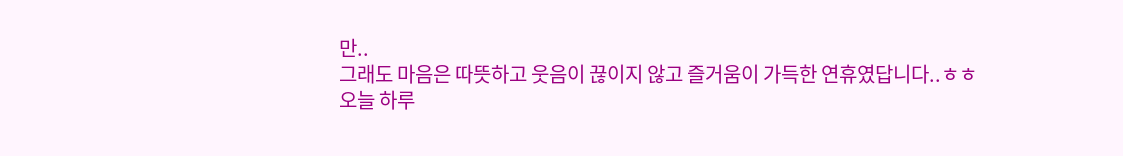만..
그래도 마음은 따뜻하고 웃음이 끊이지 않고 즐거움이 가득한 연휴였답니다..ㅎㅎ
오늘 하루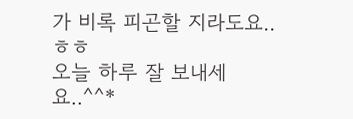가 비록 피곤할 지라도요..ㅎㅎ
오늘 하루 잘 보내세요..^^*